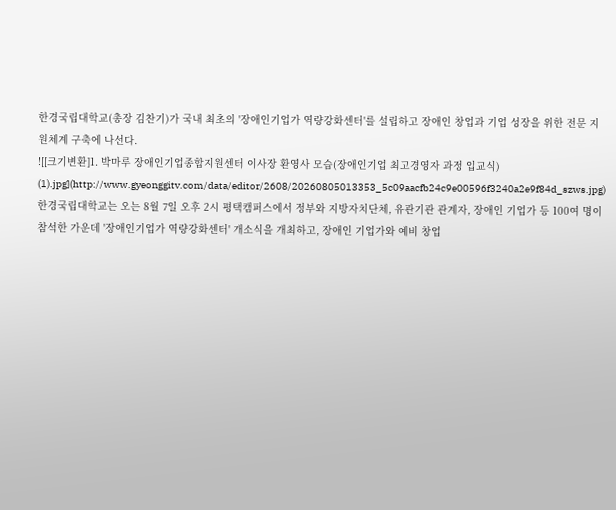한경국립대학교(총장 김찬기)가 국내 최초의 '장애인기업가 역량강화센터'를 설립하고 장애인 창업과 기업 성장을 위한 전문 지원체계 구축에 나선다.
![[크기변환]1. 박마루 장애인기업종합지원센터 이사장 환영사 모습(장애인기업 최고경영자 과정 입교식) (1).jpg](http://www.gyeonggitv.com/data/editor/2608/20260805013353_5c09aacfb24c9e00596f3240a2e9f84d_szws.jpg)
한경국립대학교는 오는 8월 7일 오후 2시 평택캠퍼스에서 정부와 지방자치단체, 유관기관 관계자, 장애인 기업가 등 100여 명이 참석한 가운데 '장애인기업가 역량강화센터' 개소식을 개최하고, 장애인 기업가와 예비 창업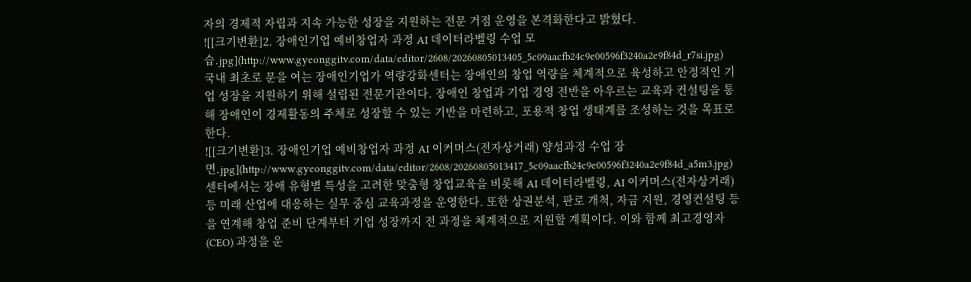자의 경제적 자립과 지속 가능한 성장을 지원하는 전문 거점 운영을 본격화한다고 밝혔다.
![[크기변환]2. 장애인기업 예비창업자 과정 AI 데이터라벨링 수업 모습.jpg](http://www.gyeonggitv.com/data/editor/2608/20260805013405_5c09aacfb24c9e00596f3240a2e9f84d_r7si.jpg)
국내 최초로 문을 여는 장애인기업가 역량강화센터는 장애인의 창업 역량을 체계적으로 육성하고 안정적인 기업 성장을 지원하기 위해 설립된 전문기관이다. 장애인 창업과 기업 경영 전반을 아우르는 교육과 컨설팅을 통해 장애인이 경제활동의 주체로 성장할 수 있는 기반을 마련하고, 포용적 창업 생태계를 조성하는 것을 목표로 한다.
![[크기변환]3. 장애인기업 예비창업자 과정 AI 이커머스(전자상거래) 양성과정 수업 장면.jpg](http://www.gyeonggitv.com/data/editor/2608/20260805013417_5c09aacfb24c9e00596f3240a2e9f84d_a5m3.jpg)
센터에서는 장애 유형별 특성을 고려한 맞춤형 창업교육을 비롯해 AI 데이터라벨링, AI 이커머스(전자상거래) 등 미래 산업에 대응하는 실무 중심 교육과정을 운영한다. 또한 상권분석, 판로 개척, 자금 지원, 경영컨설팅 등을 연계해 창업 준비 단계부터 기업 성장까지 전 과정을 체계적으로 지원할 계획이다. 이와 함께 최고경영자(CEO) 과정을 운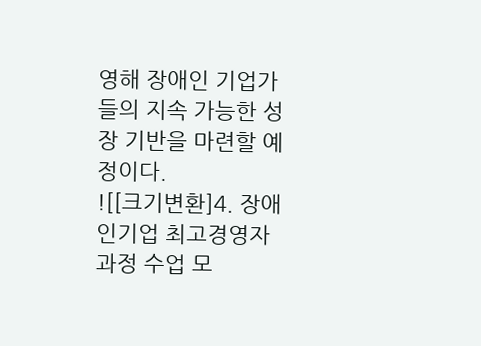영해 장애인 기업가들의 지속 가능한 성장 기반을 마련할 예정이다.
![[크기변환]4. 장애인기업 최고경영자 과정 수업 모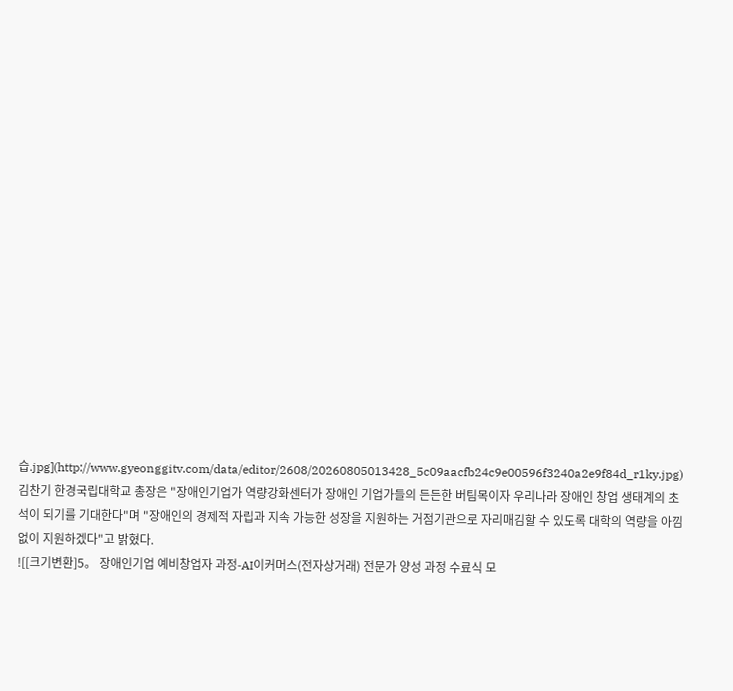습.jpg](http://www.gyeonggitv.com/data/editor/2608/20260805013428_5c09aacfb24c9e00596f3240a2e9f84d_r1ky.jpg)
김찬기 한경국립대학교 총장은 "장애인기업가 역량강화센터가 장애인 기업가들의 든든한 버팀목이자 우리나라 장애인 창업 생태계의 초석이 되기를 기대한다"며 "장애인의 경제적 자립과 지속 가능한 성장을 지원하는 거점기관으로 자리매김할 수 있도록 대학의 역량을 아낌없이 지원하겠다"고 밝혔다.
![[크기변환]5。 장애인기업 예비창업자 과정-AI이커머스(전자상거래) 전문가 양성 과정 수료식 모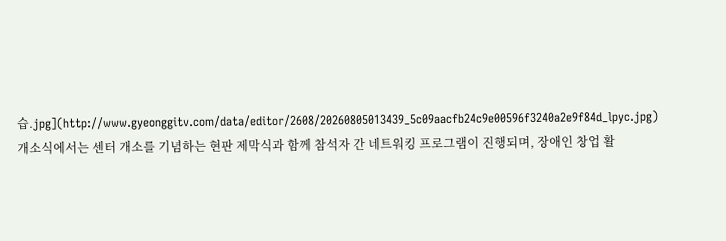습.jpg](http://www.gyeonggitv.com/data/editor/2608/20260805013439_5c09aacfb24c9e00596f3240a2e9f84d_lpyc.jpg)
개소식에서는 센터 개소를 기념하는 현판 제막식과 함께 참석자 간 네트워킹 프로그램이 진행되며, 장애인 창업 활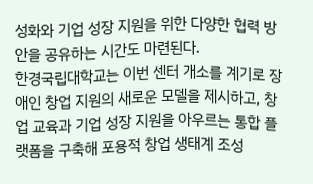성화와 기업 성장 지원을 위한 다양한 협력 방안을 공유하는 시간도 마련된다.
한경국립대학교는 이번 센터 개소를 계기로 장애인 창업 지원의 새로운 모델을 제시하고, 창업 교육과 기업 성장 지원을 아우르는 통합 플랫폼을 구축해 포용적 창업 생태계 조성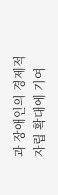과 장애인의 경제적 자립 확대에 기여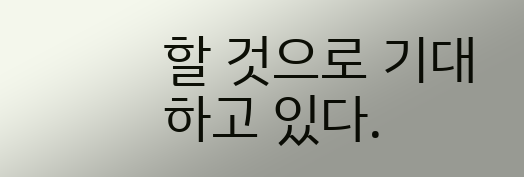할 것으로 기대하고 있다.